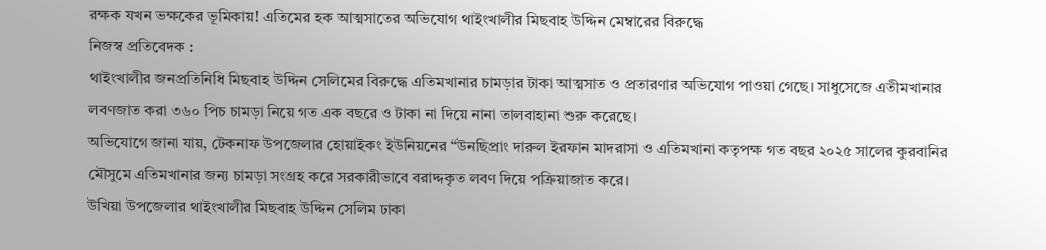রক্ষক যখন ভক্ষকের ভূমিকায়! এতিমের হক আত্মসাতের অভিযোগ থাইংখালীর মিছবাহ উদ্দিন মেম্বারের বিরুদ্ধে
নিজস্ব প্রতিবেদক :
থাইংখালীর জনপ্রতিনিধি মিছবাহ উদ্দিন সেলিমের বিরুদ্ধে এতিমখানার চামড়ার টাকা আত্মসাত ও প্রতারণার অভিযোগ পাওয়া গেছে। সাধুসেজে এতীমখানার লবণজাত করা ৩৬০ পিচ চামড়া নিয়ে গত এক বছরে ও টাকা না দিয়ে নানা তালবাহানা শুরু করেছে।
অভিযোগে জানা যায়, টেকনাফ উপজেলার হোয়াইকং ইউনিয়নের “উনছিপ্রাং দারুল ইরফান মাদরাসা ও এতিমখানা কতৃপক্ষ গত বছর ২০২৫ সালের কুরবানির মৌসুমে এতিমখানার জন্য চামড়া সংগ্রহ করে সরকারীভাবে বরাদ্দকৃত লবণ দিয়ে পক্রিয়াজাত করে।
উখিয়া উপজেলার থাইংখালীর মিছবাহ উদ্দিন সেলিম ঢাকা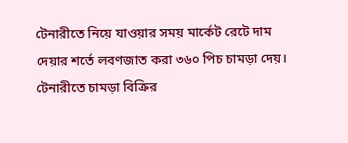টেনারীতে নিয়ে যাওয়ার সময় মার্কেট রেটে দাম দেয়ার শর্তে লবণজাত করা ৩৬০ পিচ চামড়া দেয়। টেনারীতে চামড়া বিক্রির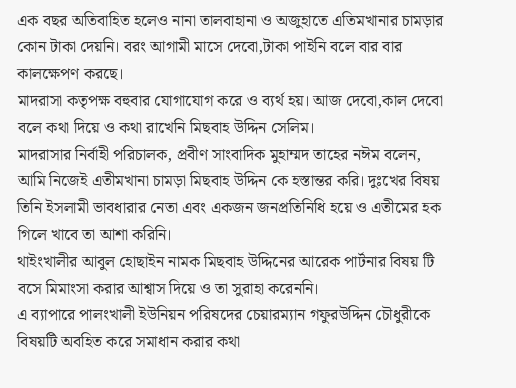এক বছর অতিবাহিত হলেও নানা তালবাহানা ও অজুহাতে এতিমখানার চামড়ার কোন টাকা দেয়নি। বরং আগামী মাসে দেবো,টাকা পাইনি বলে বার বার কালক্ষেপণ করছে।
মাদরাসা কতৃপক্ষ বহুবার যোগাযোগ করে ও ব্যর্থ হয়। আজ দেবো,কাল দেবো বলে কথা দিয়ে ও কথা রাখেনি মিছবাহ উদ্দিন সেলিম।
মাদরাসার নির্বাহী পরিচালক, প্রবীণ সাংবাদিক মুহাম্মদ তাহের নঈম বলেন, আমি নিজেই এতীমখানা চামড়া মিছবাহ উদ্দিন কে হস্তান্তর করি। দুঃখের বিষয় তিনি ইসলামী ভাবধারার নেতা এবং একজন জনপ্রতিনিধি হয়ে ও এতীমের হক গিলে খাবে তা আশা করিনি।
থাইংখালীর আবুল হোছাইন নামক মিছবাহ উদ্দিনের আরেক পার্টনার বিষয় টি বসে মিমাংসা করার আশ্বাস দিয়ে ও তা সুরাহা করেননি।
এ ব্যাপারে পালংখালী ইউনিয়ন পরিষদের চেয়ারম্যান গফুরউদ্দিন চৌধুরীকে বিষয়টি অবহিত করে সমাধান করার কথা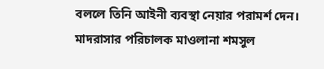বললে তিনি আইনী ব্যবস্থা নেয়ার পরামর্শ দেন।
মাদরাসার পরিচালক মাওলানা শমসুল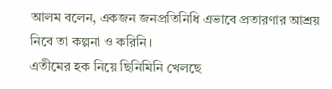আলম বলেন, একজন জনপ্রতিনিধি এভাবে প্রতারণার আশ্রয় নিবে তা কল্পনা ও করিনি।
এতীমের হক নিয়ে ছিনিমিনি খেলছে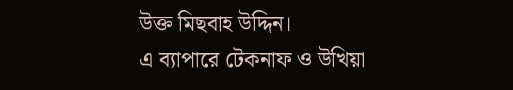উক্ত মিছবাহ উদ্দিন।
এ ব্যাপারে টেকনাফ ও উখিয়া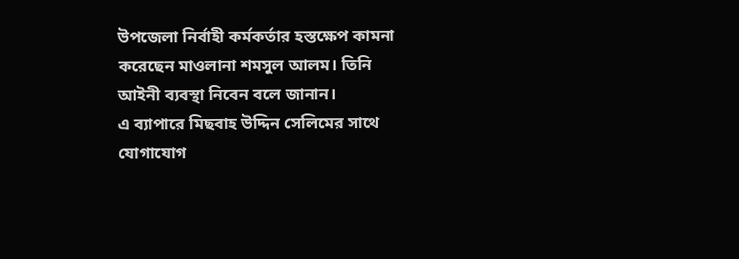উপজেলা নির্বাহী কর্মকর্তার হস্তক্ষেপ কামনা করেছেন মাওলানা শমসুল আলম। তিনি আইনী ব্যবস্থা নিবেন বলে জানান।
এ ব্যাপারে মিছবাহ উদ্দিন সেলিমের সাথে যোগাযোগ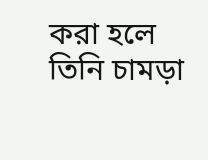করা হলে তিনি চামড়া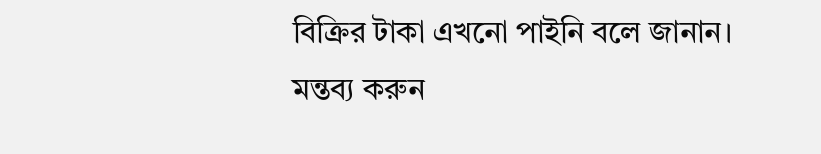বিক্রির টাকা এখনো পাইনি বলে জানান।
মন্তব্য করুন